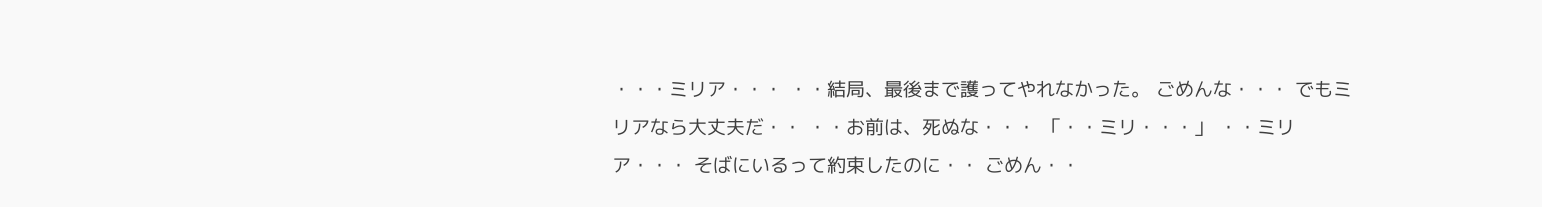・・・ミリア・・・ ・・結局、最後まで護ってやれなかった。 ごめんな・・・ でもミリアなら大丈夫だ・・ ・・お前は、死ぬな・・・ 「・・ミリ・・・」 ・・ミリア・・・ そばにいるって約束したのに・・ ごめん・・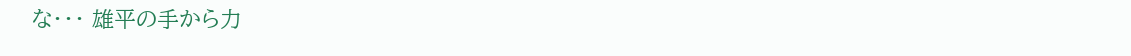な・・・ 雄平の手から力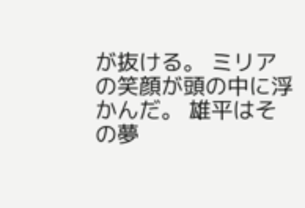が抜ける。 ミリアの笑顔が頭の中に浮かんだ。 雄平はその夢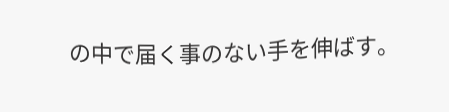の中で届く事のない手を伸ばす。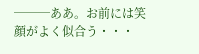───ああ。お前には笑顔がよく似合う・・・